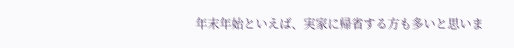年末年始といえば、実家に帰省する方も多いと思いま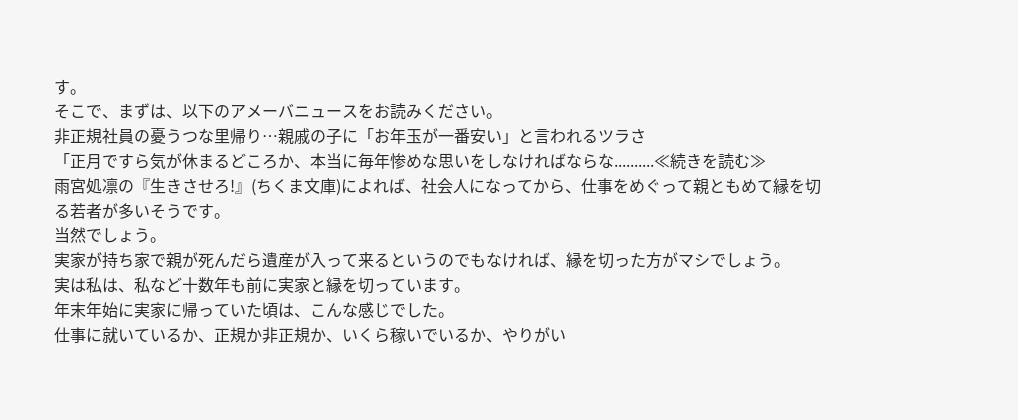す。
そこで、まずは、以下のアメーバニュースをお読みください。
非正規社員の憂うつな里帰り…親戚の子に「お年玉が一番安い」と言われるツラさ
「正月ですら気が休まるどころか、本当に毎年惨めな思いをしなければならな..........≪続きを読む≫
雨宮処凛の『生きさせろ!』(ちくま文庫)によれば、社会人になってから、仕事をめぐって親ともめて縁を切る若者が多いそうです。
当然でしょう。
実家が持ち家で親が死んだら遺産が入って来るというのでもなければ、縁を切った方がマシでしょう。
実は私は、私など十数年も前に実家と縁を切っています。
年末年始に実家に帰っていた頃は、こんな感じでした。
仕事に就いているか、正規か非正規か、いくら稼いでいるか、やりがい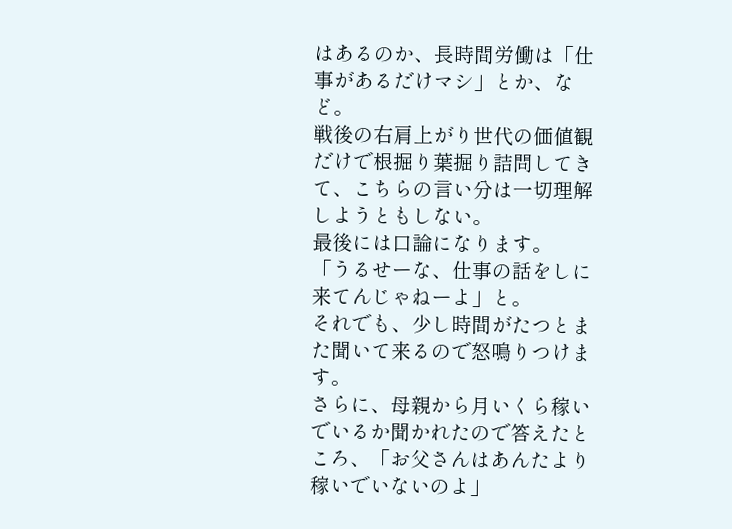はあるのか、長時間労働は「仕事があるだけマシ」とか、など。
戦後の右肩上がり世代の価値観だけで根掘り葉掘り詰問してきて、こちらの言い分は一切理解しようともしない。
最後には口論になります。
「うるせーな、仕事の話をしに来てんじゃねーよ」と。
それでも、少し時間がたつとまた聞いて来るので怒鳴りつけます。
さらに、母親から月いくら稼いでいるか聞かれたので答えたところ、「お父さんはあんたより稼いでいないのよ」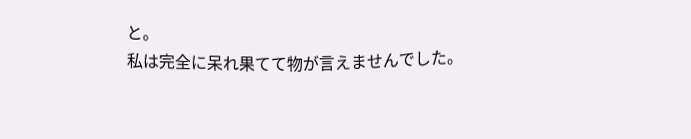と。
私は完全に呆れ果てて物が言えませんでした。